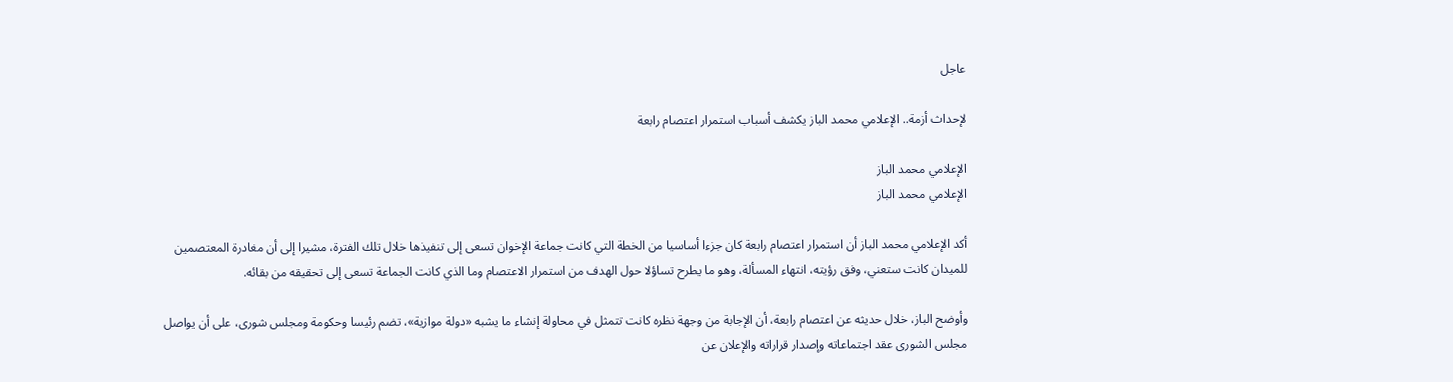عاجل

لإحداث أزمة.. الإعلامي محمد الباز يكشف أسباب استمرار اعتصام رابعة

الإعلامي محمد الباز
الإعلامي محمد الباز

أكد الإعلامي محمد الباز أن استمرار اعتصام رابعة كان جزءا أساسيا من الخطة التي كانت جماعة الإخوان تسعى إلى تنفيذها خلال تلك الفترة، مشيرا إلى أن مغادرة المعتصمين للميدان كانت ستعني، وفق رؤيته، انتهاء المسألة، وهو ما يطرح تساؤلا حول الهدف من استمرار الاعتصام وما الذي كانت الجماعة تسعى إلى تحقيقه من بقائه.

وأوضح الباز، خلال حديثه عن اعتصام رابعة، أن الإجابة من وجهة نظره كانت تتمثل في محاولة إنشاء ما يشبه «دولة موازية»، تضم رئيسا وحكومة ومجلس شورى، على أن يواصل مجلس الشورى عقد اجتماعاته وإصدار قراراته والإعلان عن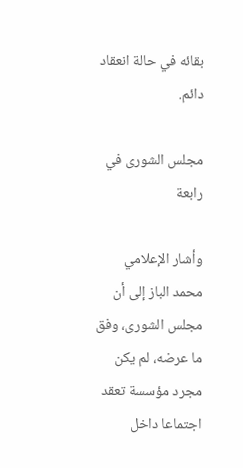بقائه في حالة انعقاد دائم.

مجلس الشورى في رابعة

وأشار الإعلامي محمد الباز إلى أن مجلس الشورى، وفق ما عرضه، لم يكن مجرد مؤسسة تعقد اجتماعا داخل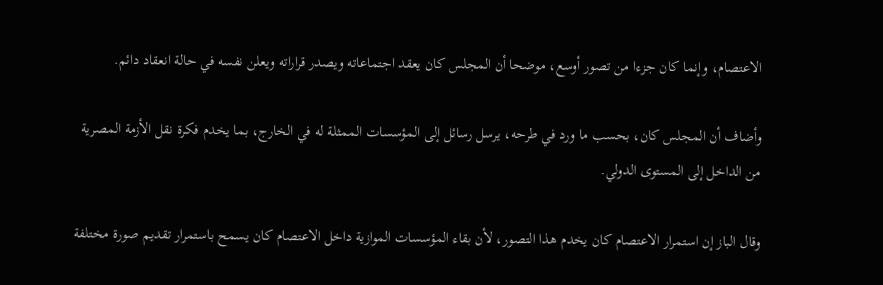الاعتصام، وإنما كان جزءا من تصور أوسع، موضحا أن المجلس كان يعقد اجتماعاته ويصدر قراراته ويعلن نفسه في حالة انعقاد دائم.

وأضاف أن المجلس كان، بحسب ما ورد في طرحه، يرسل رسائل إلى المؤسسات الممثلة له في الخارج، بما يخدم فكرة نقل الأزمة المصرية من الداخل إلى المستوى الدولي.

وقال الباز إن استمرار الاعتصام كان يخدم هذا التصور، لأن بقاء المؤسسات الموازية داخل الاعتصام كان يسمح باستمرار تقديم صورة مختلفة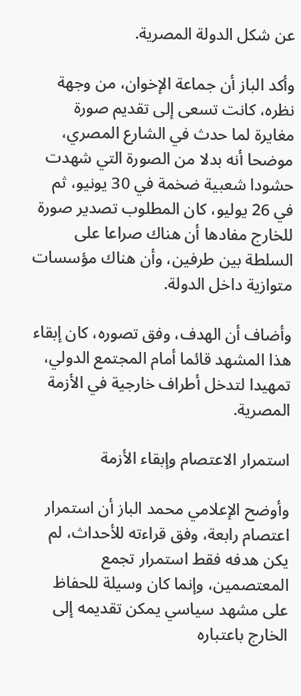عن شكل الدولة المصرية.

وأكد الباز أن جماعة الإخوان، من وجهة نظره، كانت تسعى إلى تقديم صورة مغايرة لما حدث في الشارع المصري، موضحا أنه بدلا من الصورة التي شهدت حشودا شعبية ضخمة في 30 يونيو، ثم في 26 يوليو، كان المطلوب تصدير صورة للخارج مفادها أن هناك صراعا على السلطة بين طرفين، وأن هناك مؤسسات متوازية داخل الدولة.

وأضاف أن الهدف، وفق تصوره، كان إبقاء هذا المشهد قائما أمام المجتمع الدولي، تمهيدا لتدخل أطراف خارجية في الأزمة المصرية.

استمرار الاعتصام وإبقاء الأزمة

وأوضح الإعلامي محمد الباز أن استمرار اعتصام رابعة، وفق قراءته للأحداث، لم يكن هدفه فقط استمرار تجمع المعتصمين، وإنما كان وسيلة للحفاظ على مشهد سياسي يمكن تقديمه إلى الخارج باعتباره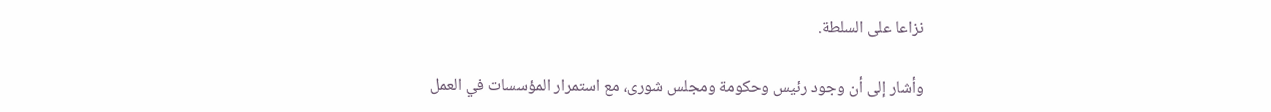نزاعا على السلطة.

وأشار إلى أن وجود رئيس وحكومة ومجلس شورى، مع استمرار المؤسسات في العمل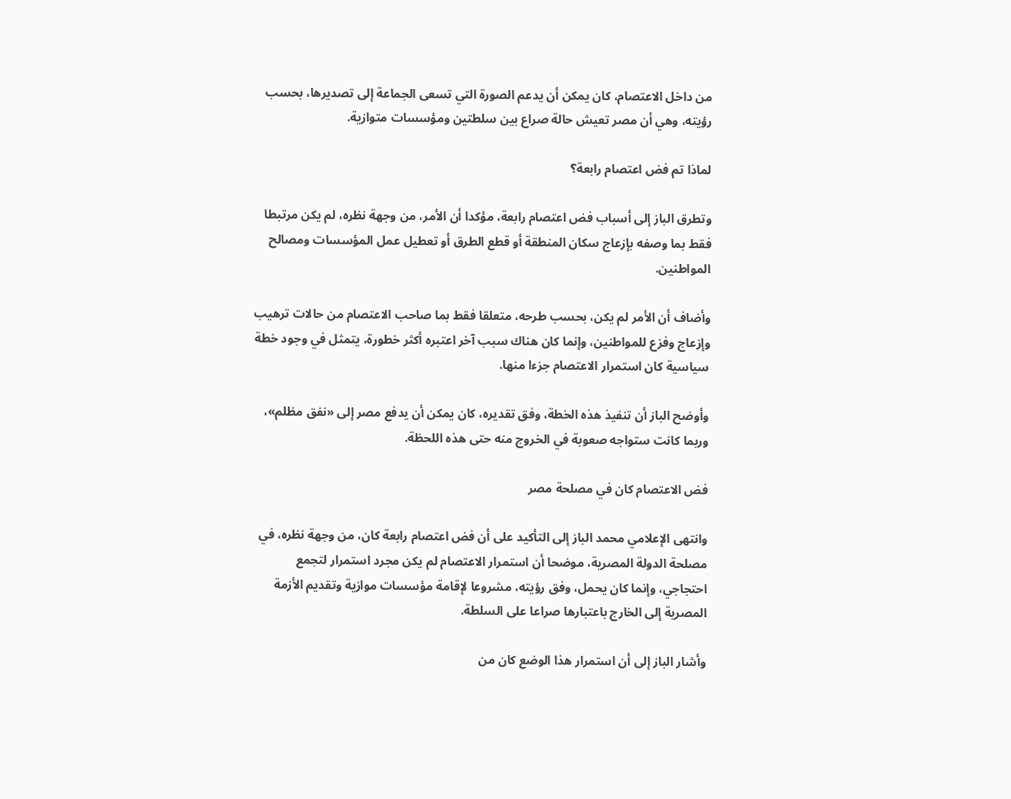من داخل الاعتصام، كان يمكن أن يدعم الصورة التي تسعى الجماعة إلى تصديرها، بحسب رؤيته، وهي أن مصر تعيش حالة صراع بين سلطتين ومؤسسات متوازية.

لماذا تم فض اعتصام رابعة؟

وتطرق الباز إلى أسباب فض اعتصام رابعة، مؤكدا أن الأمر، من وجهة نظره، لم يكن مرتبطا فقط بما وصفه بإزعاج سكان المنطقة أو قطع الطرق أو تعطيل عمل المؤسسات ومصالح المواطنين.

وأضاف أن الأمر لم يكن، بحسب طرحه، متعلقا فقط بما صاحب الاعتصام من حالات ترهيب وإزعاج وفزع للمواطنين، وإنما كان هناك سبب آخر اعتبره أكثر خطورة، يتمثل في وجود خطة سياسية كان استمرار الاعتصام جزءا منها.

وأوضح الباز أن تنفيذ هذه الخطة، وفق تقديره، كان يمكن أن يدفع مصر إلى «نفق مظلم»، وربما كانت ستواجه صعوبة في الخروج منه حتى هذه اللحظة.

فض الاعتصام كان في مصلحة مصر

وانتهى الإعلامي محمد الباز إلى التأكيد على أن فض اعتصام رابعة كان، من وجهة نظره، في مصلحة الدولة المصرية، موضحا أن استمرار الاعتصام لم يكن مجرد استمرار لتجمع احتجاجي، وإنما كان يحمل، وفق رؤيته، مشروعا لإقامة مؤسسات موازية وتقديم الأزمة المصرية إلى الخارج باعتبارها صراعا على السلطة.

وأشار الباز إلى أن استمرار هذا الوضع كان من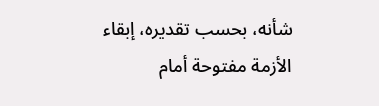شأنه، بحسب تقديره، إبقاء الأزمة مفتوحة أمام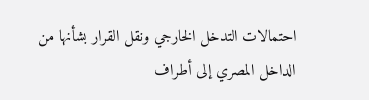احتمالات التدخل الخارجي ونقل القرار بشأنها من الداخل المصري إلى أطراف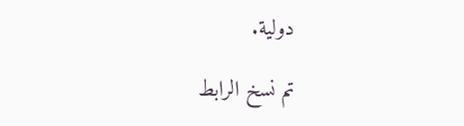دولية.

تم نسخ الرابط